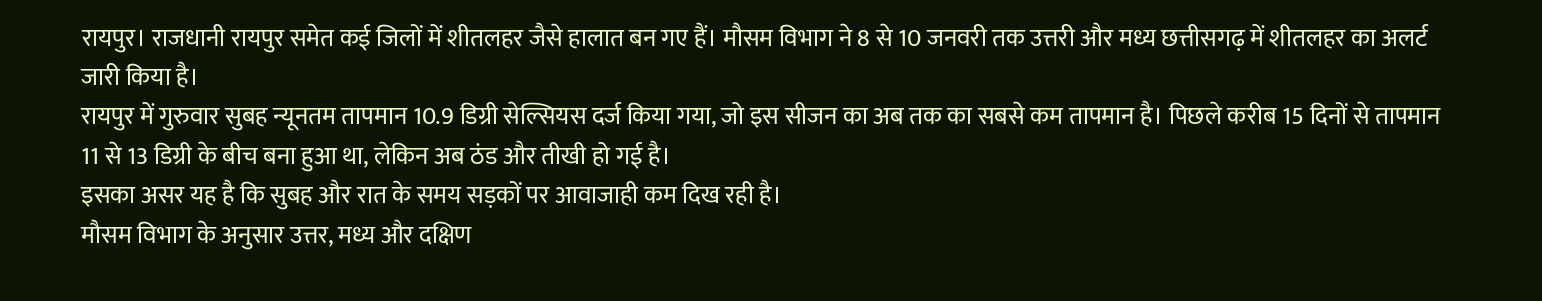रायपुर। राजधानी रायपुर समेत कई जिलों में शीतलहर जैसे हालात बन गए हैं। मौसम विभाग ने 8 से 10 जनवरी तक उत्तरी और मध्य छत्तीसगढ़ में शीतलहर का अलर्ट जारी किया है।
रायपुर में गुरुवार सुबह न्यूनतम तापमान 10.9 डिग्री सेल्सियस दर्ज किया गया, जो इस सीजन का अब तक का सबसे कम तापमान है। पिछले करीब 15 दिनों से तापमान 11 से 13 डिग्री के बीच बना हुआ था, लेकिन अब ठंड और तीखी हो गई है।
इसका असर यह है कि सुबह और रात के समय सड़कों पर आवाजाही कम दिख रही है।
मौसम विभाग के अनुसार उत्तर, मध्य और दक्षिण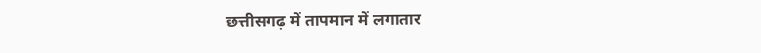छत्तीसगढ़ में तापमान में लगातार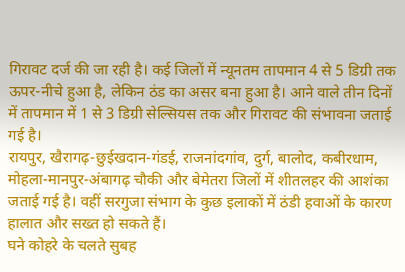गिरावट दर्ज की जा रही है। कई जिलों में न्यूनतम तापमान 4 से 5 डिग्री तक ऊपर-नीचे हुआ है, लेकिन ठंड का असर बना हुआ है। आने वाले तीन दिनों में तापमान में 1 से 3 डिग्री सेल्सियस तक और गिरावट की संभावना जताई गई है।
रायपुर, खैरागढ़-छुईखदान-गंडई, राजनांदगांव, दुर्ग, बालोद, कबीरधाम, मोहला-मानपुर-अंबागढ़ चौकी और बेमेतरा जिलों में शीतलहर की आशंका जताई गई है। वहीं सरगुजा संभाग के कुछ इलाकों में ठंडी हवाओं के कारण हालात और सख्त हो सकते हैं।
घने कोहरे के चलते सुबह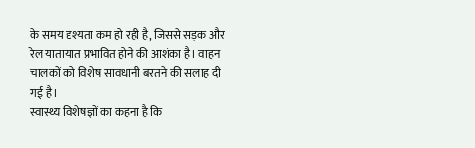के समय दृश्यता कम हो रही है, जिससे सड़क और रेल यातायात प्रभावित होने की आशंका है। वाहन चालकों को विशेष सावधानी बरतने की सलाह दी गई है।
स्वास्थ्य विशेषज्ञों का कहना है कि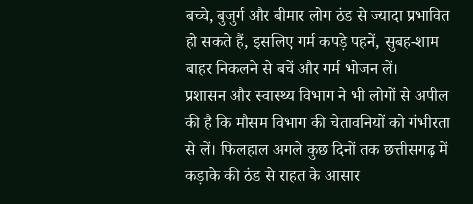बच्चे, बुजुर्ग और बीमार लोग ठंड से ज्यादा प्रभावित हो सकते हैं, इसलिए गर्म कपड़े पहनें, सुबह-शाम बाहर निकलने से बचें और गर्म भोजन लें।
प्रशासन और स्वास्थ्य विभाग ने भी लोगों से अपील की है कि मौसम विभाग की चेतावनियों को गंभीरता से लें। फिलहाल अगले कुछ दिनों तक छत्तीसगढ़ में कड़ाके की ठंड से राहत के आसार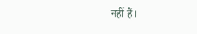नहीं हैं।